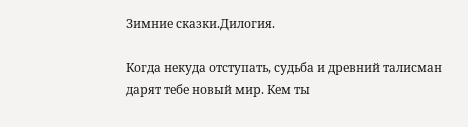Зимние сказки.Дилогия.

Когда некуда отступать, судьба и древний талисман дарят тебе новый мир. Кем ты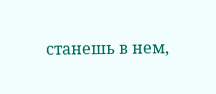станешь в нем,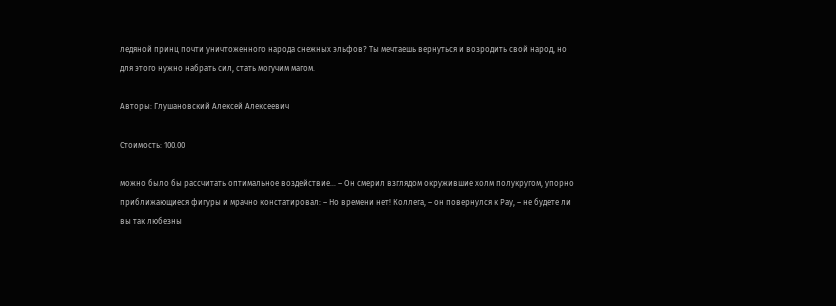ледяной принц почти уничтоженного народа снежных эльфов? Ты мечтаешь вернуться и возродить свой народ, но для этого нужно набрать сил, стать могучим магом.

Авторы: Глушановский Алексей Алексеевич

Стоимость: 100.00

можно было бы рассчитать оптимальное воздействие… – Он смерил взглядом окружившие холм полукругом, упорно приближающиеся фигуры и мрачно констатировал: – Но времени нет! Коллега, – он повернулся к Рау, – не будете ли вы так любезны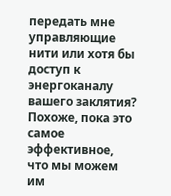передать мне управляющие нити или хотя бы доступ к энергоканалу вашего заклятия? Похоже, пока это самое эффективное, что мы можем им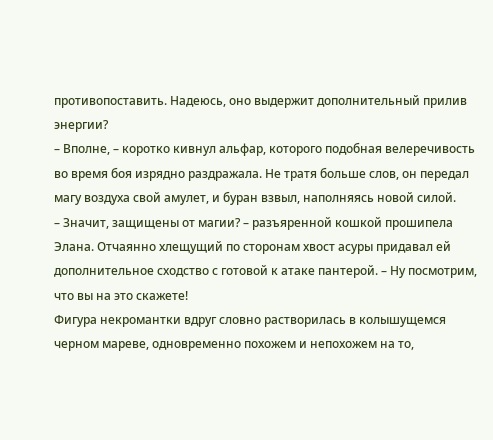противопоставить. Надеюсь, оно выдержит дополнительный прилив энергии?
– Вполне, – коротко кивнул альфар, которого подобная велеречивость во время боя изрядно раздражала. Не тратя больше слов, он передал магу воздуха свой амулет, и буран взвыл, наполняясь новой силой.
– Значит, защищены от магии? – разъяренной кошкой прошипела Элана. Отчаянно хлещущий по сторонам хвост асуры придавал ей дополнительное сходство с готовой к атаке пантерой. – Ну посмотрим, что вы на это скажете!
Фигура некромантки вдруг словно растворилась в колышущемся черном мареве, одновременно похожем и непохожем на то,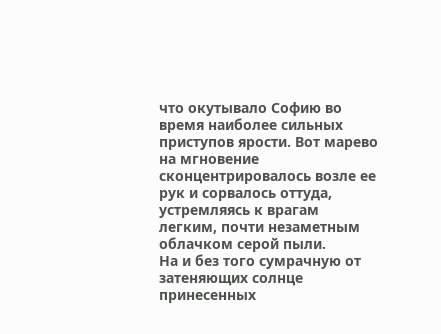что окутывало Софию во время наиболее сильных приступов ярости. Вот марево на мгновение сконцентрировалось возле ее рук и сорвалось оттуда, устремляясь к врагам легким, почти незаметным облачком серой пыли.
На и без того сумрачную от затеняющих солнце принесенных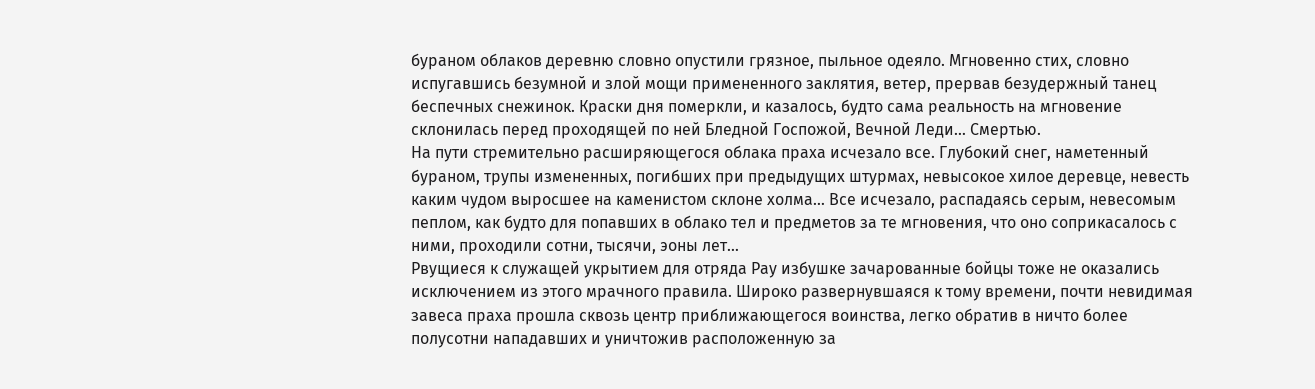бураном облаков деревню словно опустили грязное, пыльное одеяло. Мгновенно стих, словно испугавшись безумной и злой мощи примененного заклятия, ветер, прервав безудержный танец беспечных снежинок. Краски дня померкли, и казалось, будто сама реальность на мгновение склонилась перед проходящей по ней Бледной Госпожой, Вечной Леди… Смертью.
На пути стремительно расширяющегося облака праха исчезало все. Глубокий снег, наметенный бураном, трупы измененных, погибших при предыдущих штурмах, невысокое хилое деревце, невесть каким чудом выросшее на каменистом склоне холма… Все исчезало, распадаясь серым, невесомым пеплом, как будто для попавших в облако тел и предметов за те мгновения, что оно соприкасалось с ними, проходили сотни, тысячи, эоны лет…
Рвущиеся к служащей укрытием для отряда Рау избушке зачарованные бойцы тоже не оказались исключением из этого мрачного правила. Широко развернувшаяся к тому времени, почти невидимая завеса праха прошла сквозь центр приближающегося воинства, легко обратив в ничто более полусотни нападавших и уничтожив расположенную за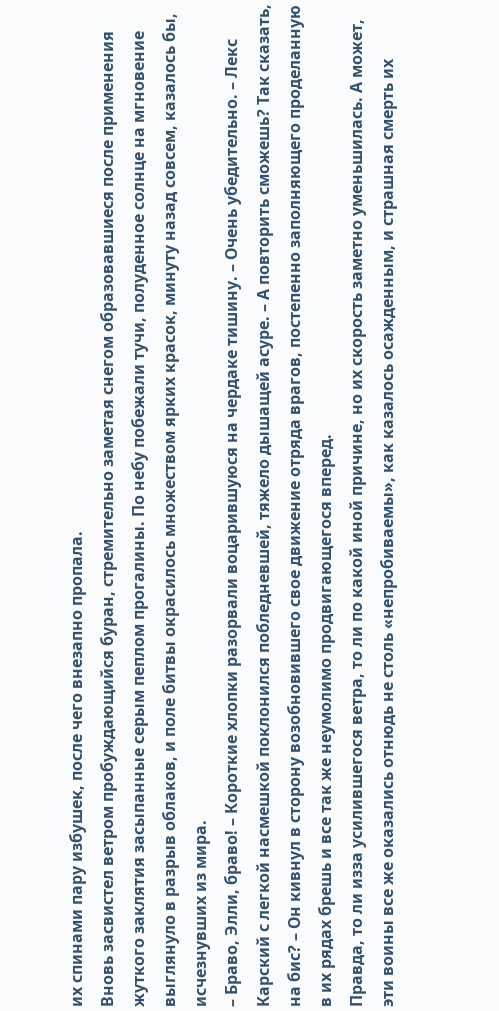их спинами пару избушек, после чего внезапно пропала.
Вновь засвистел ветром пробуждающийся буран, стремительно заметая снегом образовавшиеся после применения жуткого заклятия засыпанные серым пеплом прогалины. По небу побежали тучи, полуденное солнце на мгновение выглянуло в разрыв облаков, и поле битвы окрасилось множеством ярких красок, минуту назад совсем, казалось бы, исчезнувших из мира.
– Браво, Элли, браво! – Короткие хлопки разорвали воцарившуюся на чердаке тишину. – Очень убедительно. – Лекс Карский с легкой насмешкой поклонился побледневшей, тяжело дышащей асуре. – А повторить сможешь? Так сказать, на бис? – Он кивнул в сторону возобновившего свое движение отряда врагов, постепенно заполняющего проделанную в их рядах брешь и все так же неумолимо продвигающегося вперед.
Правда, то ли изза усилившегося ветра, то ли по какой иной причине, но их скорость заметно уменьшилась. А может, эти воины все же оказались отнюдь не столь «непробиваемы», как казалось осажденным, и страшная смерть их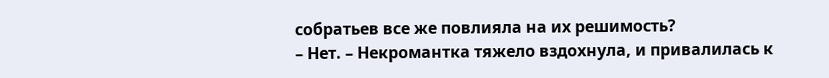собратьев все же повлияла на их решимость?
– Нет. – Некромантка тяжело вздохнула, и привалилась к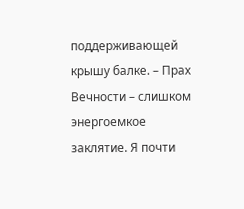поддерживающей крышу балке. – Прах Вечности – слишком энергоемкое заклятие. Я почти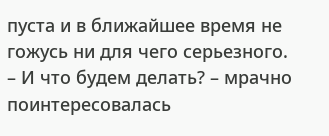пуста и в ближайшее время не гожусь ни для чего серьезного.
– И что будем делать? – мрачно поинтересовалась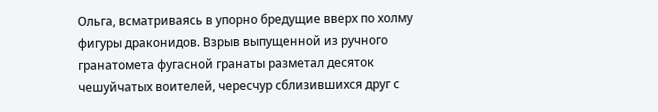Ольга, всматриваясь в упорно бредущие вверх по холму фигуры драконидов. Взрыв выпущенной из ручного гранатомета фугасной гранаты разметал десяток чешуйчатых воителей, чересчур сблизившихся друг с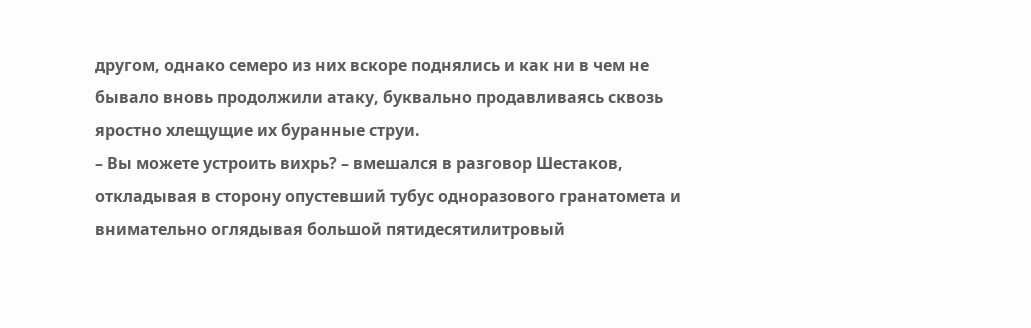другом, однако семеро из них вскоре поднялись и как ни в чем не бывало вновь продолжили атаку, буквально продавливаясь сквозь яростно хлещущие их буранные струи.
– Вы можете устроить вихрь? – вмешался в разговор Шестаков, откладывая в сторону опустевший тубус одноразового гранатомета и внимательно оглядывая большой пятидесятилитровый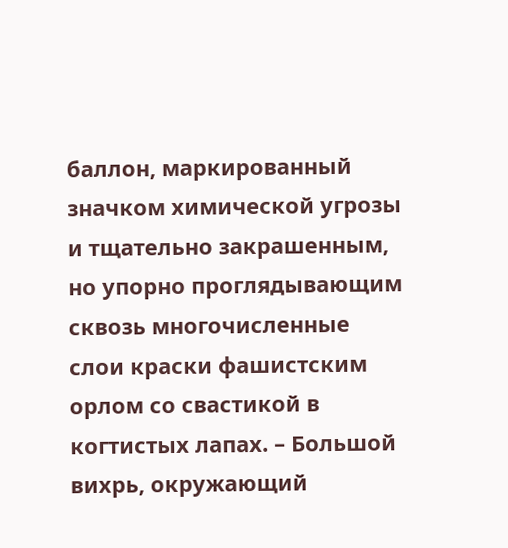баллон, маркированный значком химической угрозы и тщательно закрашенным, но упорно проглядывающим сквозь многочисленные слои краски фашистским орлом со свастикой в когтистых лапах. – Большой вихрь, окружающий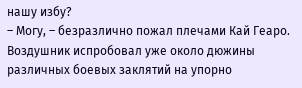нашу избу?
– Могу, – безразлично пожал плечами Кай Геаро. Воздушник испробовал уже около дюжины различных боевых заклятий на упорно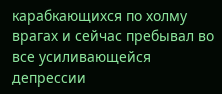карабкающихся по холму врагах и сейчас пребывал во все усиливающейся депрессии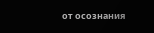от осознания